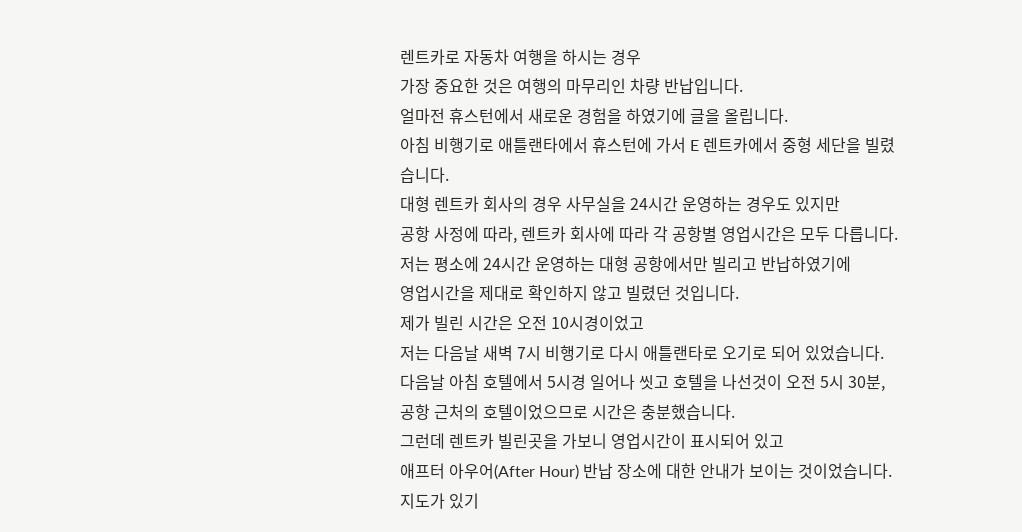렌트카로 자동차 여행을 하시는 경우
가장 중요한 것은 여행의 마무리인 차량 반납입니다.
얼마전 휴스턴에서 새로운 경험을 하였기에 글을 올립니다.
아침 비행기로 애틀랜타에서 휴스턴에 가서 E 렌트카에서 중형 세단을 빌렸습니다.
대형 렌트카 회사의 경우 사무실을 24시간 운영하는 경우도 있지만
공항 사정에 따라, 렌트카 회사에 따라 각 공항별 영업시간은 모두 다릅니다.
저는 평소에 24시간 운영하는 대형 공항에서만 빌리고 반납하였기에
영업시간을 제대로 확인하지 않고 빌렸던 것입니다.
제가 빌린 시간은 오전 10시경이었고
저는 다음날 새벽 7시 비행기로 다시 애틀랜타로 오기로 되어 있었습니다.
다음날 아침 호텔에서 5시경 일어나 씻고 호텔을 나선것이 오전 5시 30분,
공항 근처의 호텔이었으므로 시간은 충분했습니다.
그런데 렌트카 빌린곳을 가보니 영업시간이 표시되어 있고
애프터 아우어(After Hour) 반납 장소에 대한 안내가 보이는 것이었습니다.
지도가 있기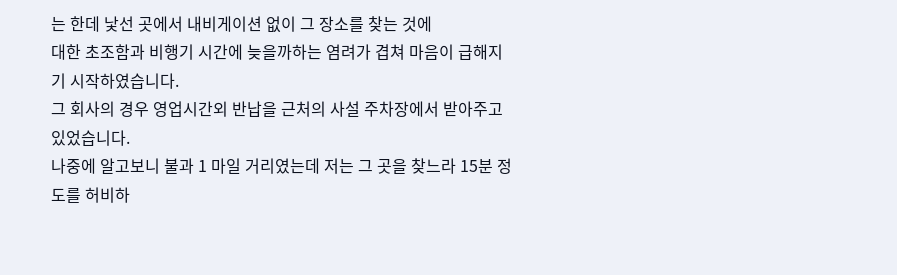는 한데 낯선 곳에서 내비게이션 없이 그 장소를 찾는 것에
대한 초조함과 비행기 시간에 늦을까하는 염려가 겹쳐 마음이 급해지기 시작하였습니다.
그 회사의 경우 영업시간외 반납을 근처의 사설 주차장에서 받아주고 있었습니다.
나중에 알고보니 불과 1 마일 거리였는데 저는 그 곳을 찾느라 15분 정도를 허비하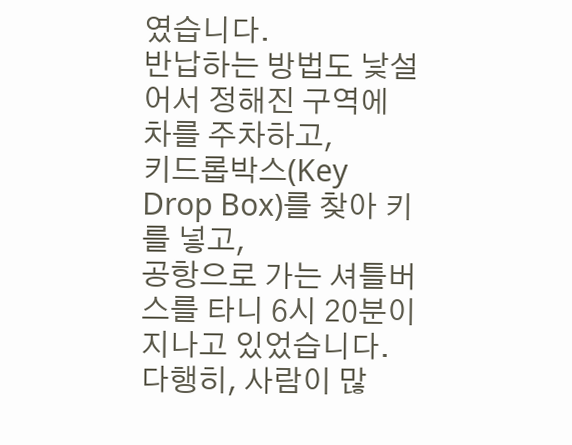였습니다.
반납하는 방법도 낯설어서 정해진 구역에 차를 주차하고,
키드롭박스(Key Drop Box)를 찾아 키를 넣고,
공항으로 가는 셔틀버스를 타니 6시 20분이 지나고 있었습니다.
다행히, 사람이 많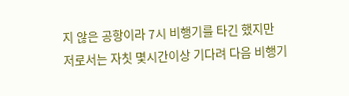지 않은 공항이라 7시 비행기를 타긴 했지만
저로서는 자칫 몇시간이상 기다려 다음 비행기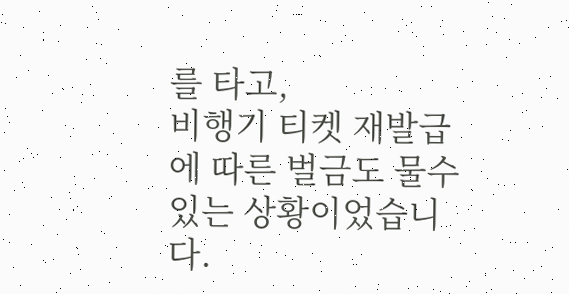를 타고,
비행기 티켓 재발급에 따른 벌금도 물수 있는 상황이었습니다.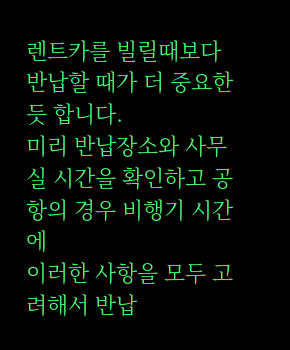렌트카를 빌릴때보다 반납할 때가 더 중요한듯 합니다.
미리 반납장소와 사무실 시간을 확인하고 공항의 경우 비행기 시간에
이러한 사항을 모두 고려해서 반납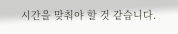시간을 맞춰야 할 것 같습니다.